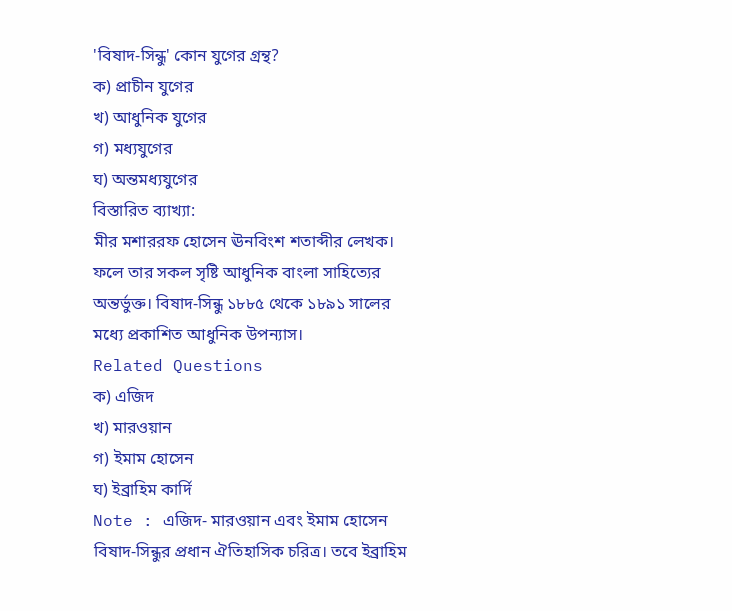'বিষাদ-সিন্ধু' কোন যুগের গ্রন্থ?
ক) প্রাচীন যুগের
খ) আধুনিক যুগের
গ) মধ্যযুগের
ঘ) অন্তমধ্যযুগের
বিস্তারিত ব্যাখ্যা:
মীর মশাররফ হোসেন ঊনবিংশ শতাব্দীর লেখক। ফলে তার সকল সৃষ্টি আধুনিক বাংলা সাহিত্যের অন্তর্ভুক্ত। বিষাদ-সিন্ধু ১৮৮৫ থেকে ১৮৯১ সালের মধ্যে প্রকাশিত আধুনিক উপন্যাস।
Related Questions
ক) এজিদ
খ) মারওয়ান
গ) ইমাম হোসেন
ঘ) ইব্রাহিম কার্দি
Note : এজিদ- মারওয়ান এবং ইমাম হোসেন বিষাদ-সিন্ধুর প্রধান ঐতিহাসিক চরিত্র। তবে ইব্রাহিম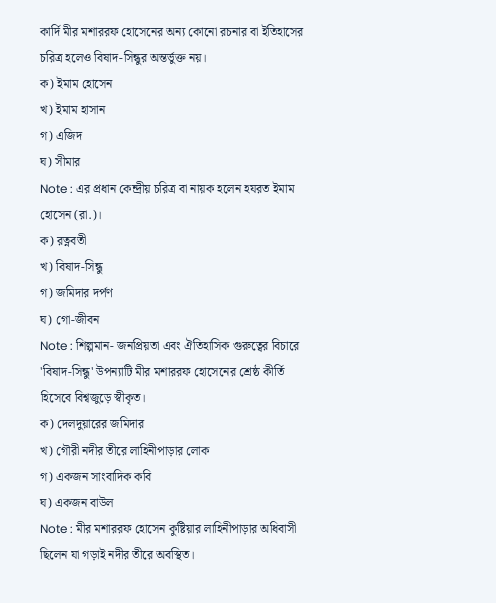কার্দি মীর মশাররফ হোসেনের অন্য কোনো রচনার বা ইতিহাসের চরিত্র হলেও বিষাদ-সিন্ধুর অন্তর্ভুক্ত নয়।
ক) ইমাম হোসেন
খ) ইমাম হাসান
গ) এজিদ
ঘ) সীমার
Note : এর প্রধান কেন্দ্রীয় চরিত্র বা নায়ক হলেন হযরত ইমাম হোসেন (রা.)।
ক) রত্নবতী
খ) বিষাদ-সিন্ধু
গ) জমিদার দর্পণ
ঘ) গো-জীবন
Note : শিল্পমান- জনপ্রিয়তা এবং ঐতিহাসিক গুরুত্বের বিচারে 'বিষাদ-সিন্ধু' উপন্যাটি মীর মশাররফ হোসেনের শ্রেষ্ঠ কীর্তি হিসেবে বিশ্বজুড়ে স্বীকৃত।
ক) দেলদুয়ারের জমিদার
খ) গৌরী নদীর তীরে লাহিনীপাড়ার লোক
গ) একজন সাংবাদিক কবি
ঘ) একজন বাউল
Note : মীর মশাররফ হোসেন কুষ্টিয়ার লাহিনীপাড়ার অধিবাসী ছিলেন যা গড়াই নদীর তীরে অবস্থিত।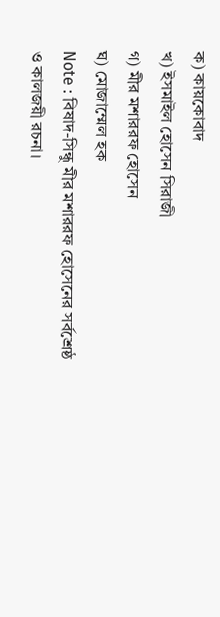ক) কায়কোবাদ
খ) ইসমাইল হোসেন সিরাজী
গ) মীর মশাররফ হোসেন
ঘ) মোজাম্মেল হক
Note : বিষাদ-সিন্ধু মীর মশাররফ হোসেনের সর্বশ্রেষ্ঠ ও কালজয়ী রচনা।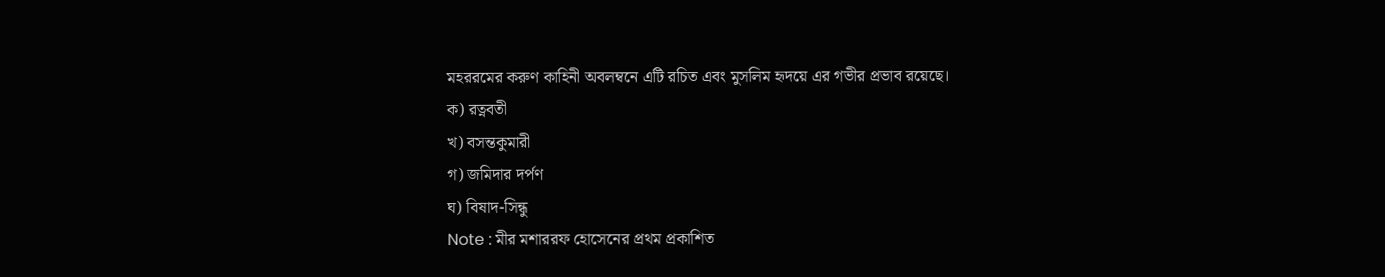মহররমের করুণ কাহিনী অবলম্বনে এটি রচিত এবং মুসলিম হৃদয়ে এর গভীর প্রভাব রয়েছে।
ক) রত্নবতী
খ) বসন্তকুমারী
গ) জমিদার দর্পণ
ঘ) বিষাদ-সিন্ধু
Note : মীর মশাররফ হোসেনের প্রথম প্রকাশিত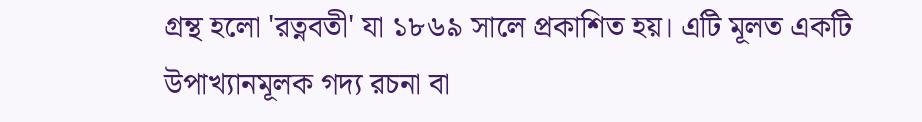গ্রন্থ হলো 'রত্নবতী' যা ১৮৬৯ সালে প্রকাশিত হয়। এটি মূলত একটি উপাখ্যানমূলক গদ্য রচনা বা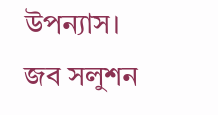উপন্যাস।
জব সলুশন